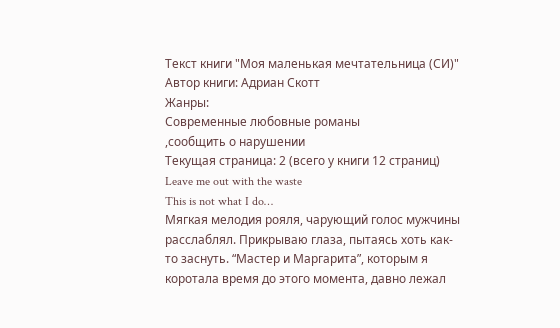Текст книги "Моя маленькая мечтательница (СИ)"
Автор книги: Адриан Скотт
Жанры:
Современные любовные романы
,сообщить о нарушении
Текущая страница: 2 (всего у книги 12 страниц)
Leave me out with the waste
This is not what I do…
Мягкая мелодия рояля, чарующий голос мужчины расслаблял. Прикрываю глаза, пытаясь хоть как-то заснуть. “Мастер и Маргарита”, которым я коротала время до этого момента, давно лежал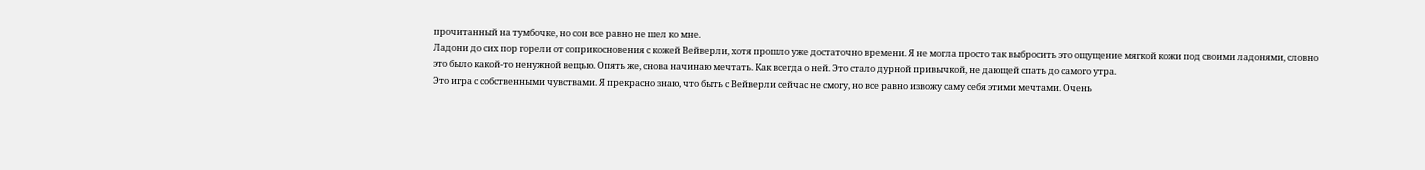прочитанный на тумбочке, но сон все равно не шел ко мне.
Ладони до сих пор горели от соприкосновения с кожей Вейверли, хотя прошло уже достаточно времени. Я не могла просто так выбросить это ощущение мягкой кожи под своими ладонями, словно это было какой-то ненужной вещью. Опять же, снова начинаю мечтать. Как всегда о ней. Это стало дурной привычкой, не дающей спать до самого утра.
Это игра с собственными чувствами. Я прекрасно знаю, что быть с Вейверли сейчас не смогу, но все равно извожу саму себя этими мечтами. Очень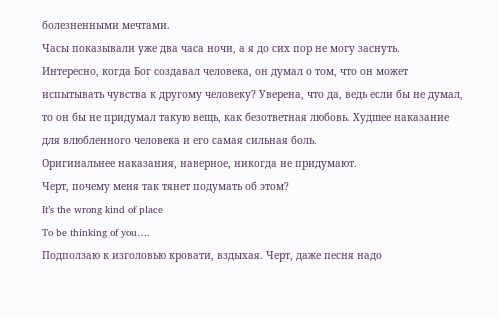болезненными мечтами.
Часы показывали уже два часа ночи, а я до сих пор не могу заснуть.
Интересно, когда Бог создавал человека, он думал о том, что он может испытывать чувства к другому человеку? Уверена, что да, ведь если бы не думал, то он бы не придумал такую вещь, как безответная любовь. Худшее наказание для влюбленного человека и его самая сильная боль.
Оригинальнее наказания, наверное, никогда не придумают.
Черт, почему меня так тянет подумать об этом?
It’s the wrong kind of place
To be thinking of you….
Подползаю к изголовью кровати, вздыхая. Черт, даже песня надо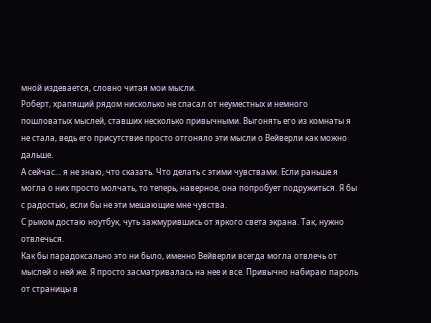мной издевается, словно читая мои мысли.
Роберт, храпящий рядом нисколько не спасал от неуместных и немного пошловатых мыслей, ставших несколько привычными. Выгонять его из комнаты я не стала, ведь его присутствие просто отгоняло эти мысли о Вейверли как можно дальше.
А сейчас... я не знаю, что сказать. Что делать с этими чувствами. Если раньше я могла о них просто молчать, то теперь, наверное, она попробует подружиться. Я бы с радостью, если бы не эти мешающие мне чувства.
С рыком достаю ноутбук, чуть зажмурившись от яркого света экрана. Так, нужно отвлечься.
Как бы парадоксально это ни было, именно Вейверли всегда могла отвлечь от мыслей о ней же. Я просто засматривалась на нее и все. Привычно набираю пароль от страницы в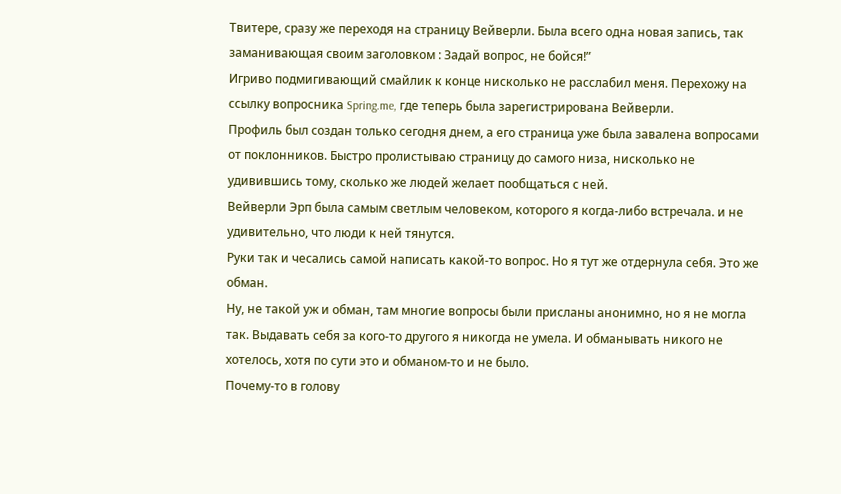Твитере, сразу же переходя на страницу Вейверли. Была всего одна новая запись, так заманивающая своим заголовком : Задай вопрос, не бойся!”
Игриво подмигивающий смайлик к конце нисколько не расслабил меня. Перехожу на ссылку вопросника Spring.me, где теперь была зарегистрирована Вейверли.
Профиль был создан только сегодня днем, а его страница уже была завалена вопросами от поклонников. Быстро пролистываю страницу до самого низа, нисколько не удивившись тому, сколько же людей желает пообщаться с ней.
Вейверли Эрп была самым светлым человеком, которого я когда-либо встречала. и не удивительно, что люди к ней тянутся.
Руки так и чесались самой написать какой-то вопрос. Но я тут же отдернула себя. Это же обман.
Ну, не такой уж и обман, там многие вопросы были присланы анонимно, но я не могла так. Выдавать себя за кого-то другого я никогда не умела. И обманывать никого не хотелось, хотя по сути это и обманом-то и не было.
Почему-то в голову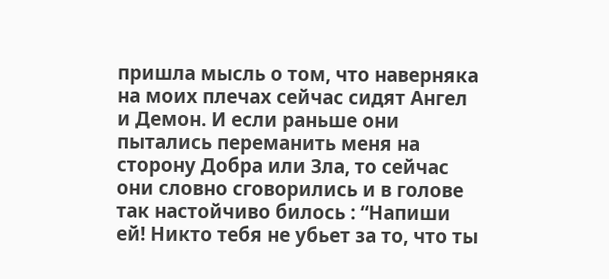пришла мысль о том, что наверняка на моих плечах сейчас сидят Ангел и Демон. И если раньше они пытались переманить меня на сторону Добра или Зла, то сейчас они словно сговорились и в голове так настойчиво билось : “Напиши ей! Никто тебя не убьет за то, что ты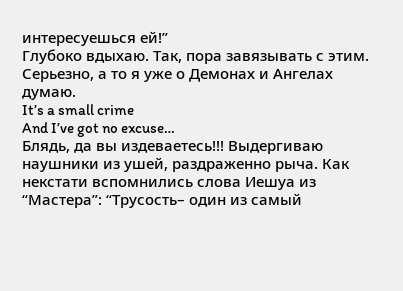интересуешься ей!”
Глубоко вдыхаю. Так, пора завязывать с этим. Серьезно, а то я уже о Демонах и Ангелах думаю.
It’s a small crime
And I’ve got no excuse…
Блядь, да вы издеваетесь!!! Выдергиваю наушники из ушей, раздраженно рыча. Как некстати вспомнились слова Иешуа из “Мастера”: “Трусость– один из самый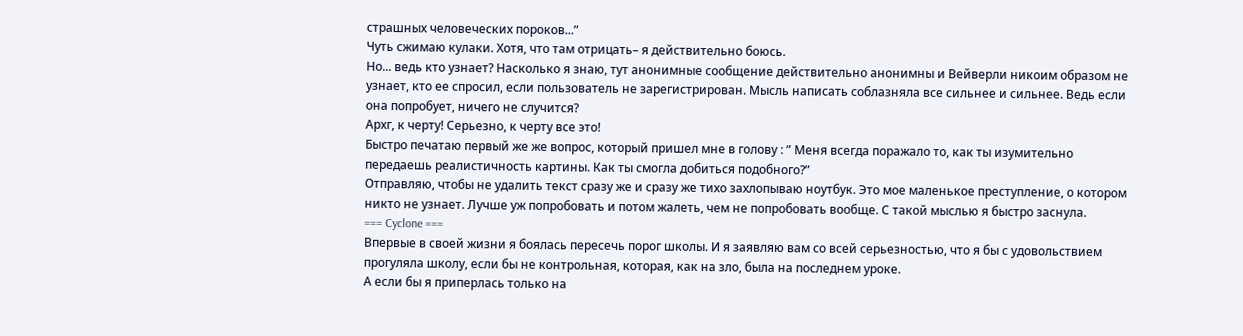страшных человеческих пороков...”
Чуть сжимаю кулаки. Хотя, что там отрицать– я действительно боюсь.
Но... ведь кто узнает? Насколько я знаю, тут анонимные сообщение действительно анонимны и Вейверли никоим образом не узнает, кто ее спросил, если пользователь не зарегистрирован. Мысль написать соблазняла все сильнее и сильнее. Ведь если она попробует, ничего не случится?
Архг, к черту! Серьезно, к черту все это!
Быстро печатаю первый же же вопрос, который пришел мне в голову : ” Меня всегда поражало то, как ты изумительно передаешь реалистичность картины. Как ты смогла добиться подобного?”
Отправляю, чтобы не удалить текст сразу же и сразу же тихо захлопываю ноутбук. Это мое маленькое преступление, о котором никто не узнает. Лучше уж попробовать и потом жалеть, чем не попробовать вообще. С такой мыслью я быстро заснула.
=== Cyclone ===
Впервые в своей жизни я боялась пересечь порог школы. И я заявляю вам со всей серьезностью, что я бы с удовольствием прогуляла школу, если бы не контрольная, которая, как на зло, была на последнем уроке.
А если бы я приперлась только на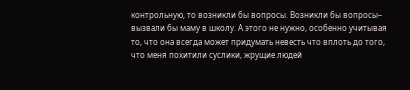контрольную, то возникли бы вопросы. Возникли бы вопросы– вызвали бы маму в школу. А этого не нужно, особенно учитывая то, что она всегда может придумать невесть что вплоть до того, что меня похитили суслики, жрущие людей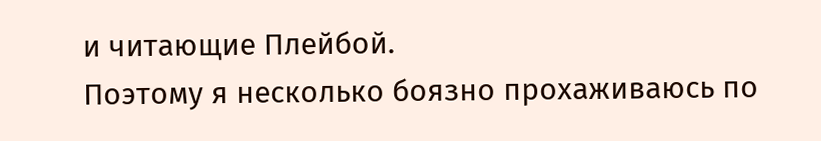и читающие Плейбой.
Поэтому я несколько боязно прохаживаюсь по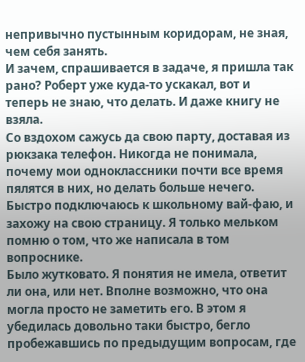непривычно пустынным коридорам, не зная, чем себя занять.
И зачем, спрашивается в задаче, я пришла так рано? Роберт уже куда-то ускакал, вот и теперь не знаю, что делать. И даже книгу не взяла.
Со вздохом сажусь да свою парту, доставая из рюкзака телефон. Никогда не понимала, почему мои одноклассники почти все время пялятся в них, но делать больше нечего. Быстро подключаюсь к школьному вай-фаю, и захожу на свою страницу. Я только мельком помню о том, что же написала в том вопроснике.
Было жутковато. Я понятия не имела, ответит ли она, или нет. Вполне возможно, что она могла просто не заметить его. В этом я убедилась довольно таки быстро, бегло пробежавшись по предыдущим вопросам, где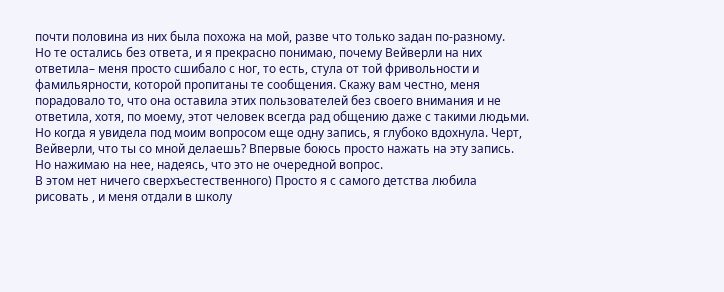почти половина из них была похожа на мой, разве что только задан по-разному.
Но те остались без ответа, и я прекрасно понимаю, почему Вейверли на них ответила– меня просто сшибало с ног, то есть, стула от той фривольности и фамильярности, которой пропитаны те сообщения. Скажу вам честно, меня порадовало то, что она оставила этих пользователей без своего внимания и не ответила, хотя, по моему, этот человек всегда рад общению даже с такими людьми.
Но когда я увидела под моим вопросом еще одну запись, я глубоко вдохнула. Черт, Вейверли, что ты со мной делаешь? Впервые боюсь просто нажать на эту запись. Но нажимаю на нее, надеясь, что это не очередной вопрос.
В этом нет ничего сверхъестественного) Просто я с самого детства любила рисовать , и меня отдали в школу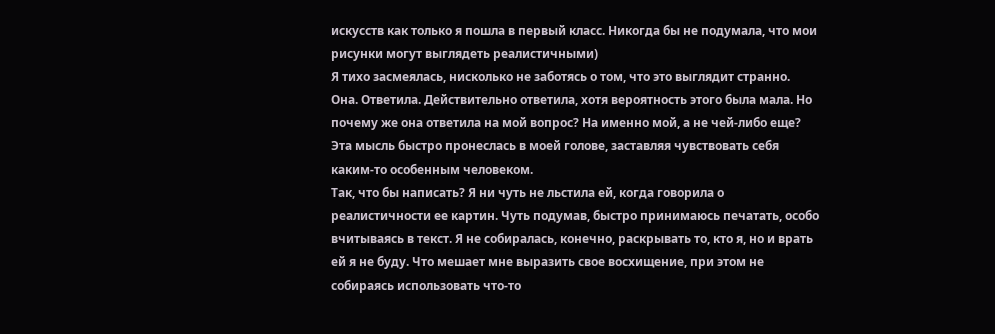искусств как только я пошла в первый класс. Никогда бы не подумала, что мои рисунки могут выглядеть реалистичными)
Я тихо засмеялась, нисколько не заботясь о том, что это выглядит странно. Она. Ответила. Действительно ответила, хотя вероятность этого была мала. Но почему же она ответила на мой вопрос? На именно мой, а не чей-либо еще? Эта мысль быстро пронеслась в моей голове, заставляя чувствовать себя каким-то особенным человеком.
Так, что бы написать? Я ни чуть не льстила ей, когда говорила о реалистичности ее картин. Чуть подумав, быстро принимаюсь печатать, особо вчитываясь в текст. Я не собиралась, конечно, раскрывать то, кто я, но и врать ей я не буду. Что мешает мне выразить свое восхищение, при этом не собираясь использовать что-то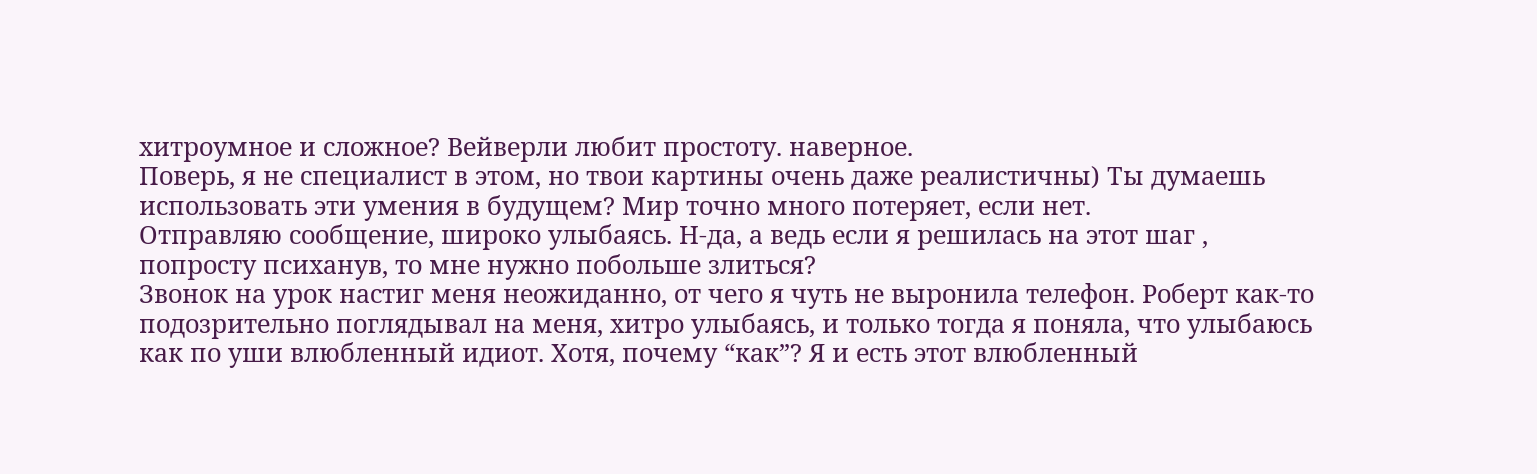хитроумное и сложное? Вейверли любит простоту. наверное.
Поверь, я не специалист в этом, но твои картины очень даже реалистичны) Ты думаешь использовать эти умения в будущем? Мир точно много потеряет, если нет.
Отправляю сообщение, широко улыбаясь. Н-да, а ведь если я решилась на этот шаг , попросту психанув, то мне нужно побольше злиться?
Звонок на урок настиг меня неожиданно, от чего я чуть не выронила телефон. Роберт как-то подозрительно поглядывал на меня, хитро улыбаясь, и только тогда я поняла, что улыбаюсь как по уши влюбленный идиот. Хотя, почему “как”? Я и есть этот влюбленный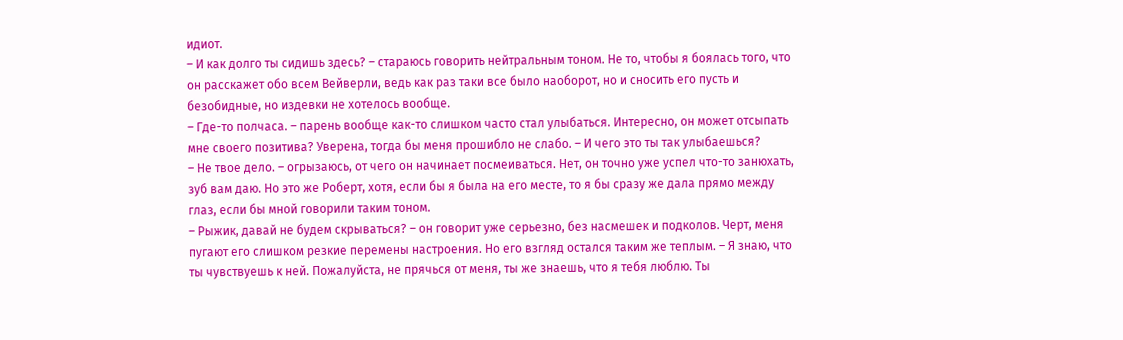идиот.
– И как долго ты сидишь здесь? – стараюсь говорить нейтральным тоном. Не то, чтобы я боялась того, что он расскажет обо всем Вейверли, ведь как раз таки все было наоборот, но и сносить его пусть и безобидные, но издевки не хотелось вообще.
– Где-то полчаса. – парень вообще как-то слишком часто стал улыбаться. Интересно, он может отсыпать мне своего позитива? Уверена, тогда бы меня прошибло не слабо. – И чего это ты так улыбаешься?
– Не твое дело. – огрызаюсь, от чего он начинает посмеиваться. Нет, он точно уже успел что-то занюхать, зуб вам даю. Но это же Роберт, хотя, если бы я была на его месте, то я бы сразу же дала прямо между глаз, если бы мной говорили таким тоном.
– Рыжик, давай не будем скрываться? – он говорит уже серьезно, без насмешек и подколов. Черт, меня пугают его слишком резкие перемены настроения. Но его взгляд остался таким же теплым. – Я знаю, что ты чувствуешь к ней. Пожалуйста, не прячься от меня, ты же знаешь, что я тебя люблю. Ты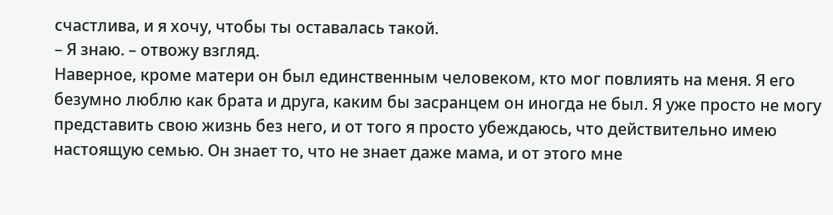счастлива, и я хочу, чтобы ты оставалась такой.
– Я знаю. – отвожу взгляд.
Наверное, кроме матери он был единственным человеком, кто мог повлиять на меня. Я его безумно люблю как брата и друга, каким бы засранцем он иногда не был. Я уже просто не могу представить свою жизнь без него, и от того я просто убеждаюсь, что действительно имею настоящую семью. Он знает то, что не знает даже мама, и от этого мне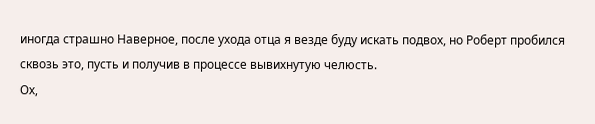иногда страшно Наверное, после ухода отца я везде буду искать подвох, но Роберт пробился сквозь это, пусть и получив в процессе вывихнутую челюсть.
Ох,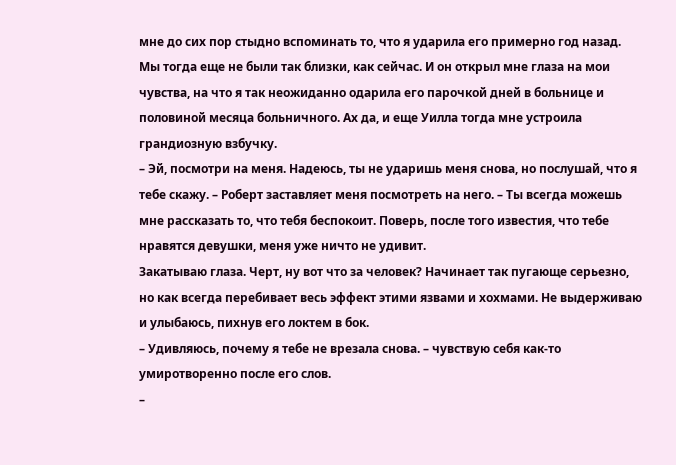мне до сих пор стыдно вспоминать то, что я ударила его примерно год назад. Мы тогда еще не были так близки, как сейчас. И он открыл мне глаза на мои чувства, на что я так неожиданно одарила его парочкой дней в больнице и половиной месяца больничного. Ах да, и еще Уилла тогда мне устроила грандиозную взбучку.
– Эй, посмотри на меня. Надеюсь, ты не ударишь меня снова, но послушай, что я тебе скажу. – Роберт заставляет меня посмотреть на него. – Ты всегда можешь мне рассказать то, что тебя беспокоит. Поверь, после того известия, что тебе нравятся девушки, меня уже ничто не удивит.
Закатываю глаза. Черт, ну вот что за человек? Начинает так пугающе серьезно, но как всегда перебивает весь эффект этими язвами и хохмами. Не выдерживаю и улыбаюсь, пихнув его локтем в бок.
– Удивляюсь, почему я тебе не врезала снова. – чувствую себя как-то умиротворенно после его слов.
–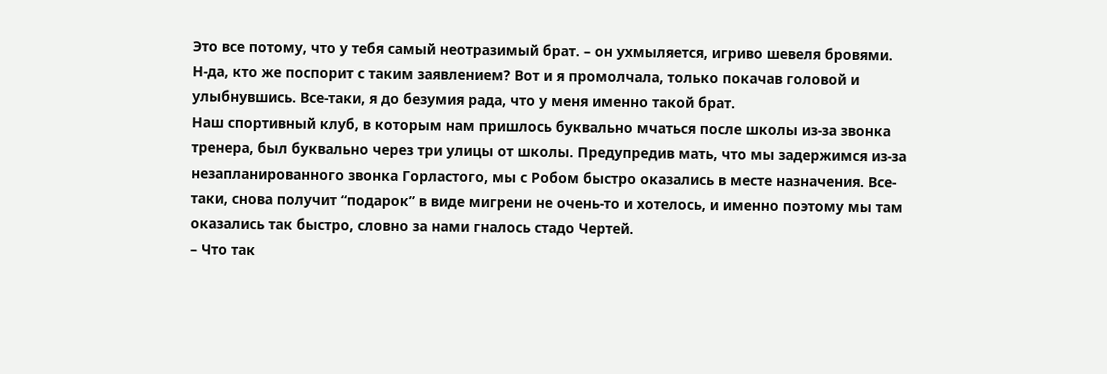Это все потому, что у тебя самый неотразимый брат. – он ухмыляется, игриво шевеля бровями.
Н-да, кто же поспорит с таким заявлением? Вот и я промолчала, только покачав головой и улыбнувшись. Все-таки, я до безумия рада, что у меня именно такой брат.
Наш спортивный клуб, в которым нам пришлось буквально мчаться после школы из-за звонка тренера, был буквально через три улицы от школы. Предупредив мать, что мы задержимся из-за незапланированного звонка Горластого, мы с Робом быстро оказались в месте назначения. Все-таки, снова получит “подарок” в виде мигрени не очень-то и хотелось, и именно поэтому мы там оказались так быстро, словно за нами гналось стадо Чертей.
– Что так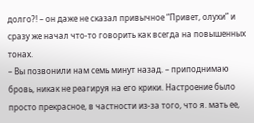долго?! – он даже не сказал привычное “Привет, олухи” и сразу же начал что-то говорить как всегда на повышенных тонах.
– Вы позвонили нам семь минут назад. – приподнимаю бровь, никак не реагируя на его крики. Настроение было просто прекрасное, в частности из-за того, что я. мать ее,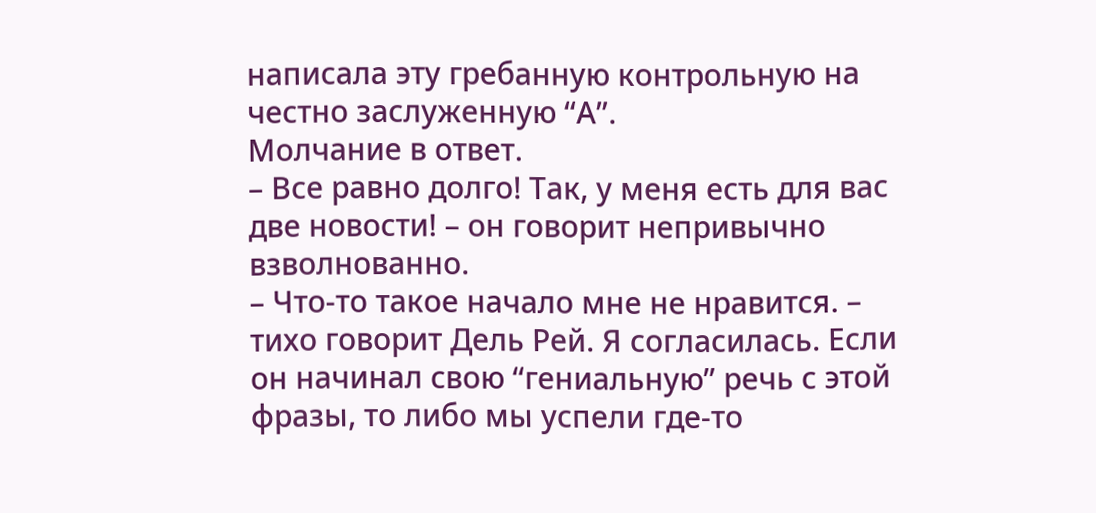написала эту гребанную контрольную на честно заслуженную “А”.
Молчание в ответ.
– Все равно долго! Так, у меня есть для вас две новости! – он говорит непривычно взволнованно.
– Что-то такое начало мне не нравится. – тихо говорит Дель Рей. Я согласилась. Если он начинал свою “гениальную” речь с этой фразы, то либо мы успели где-то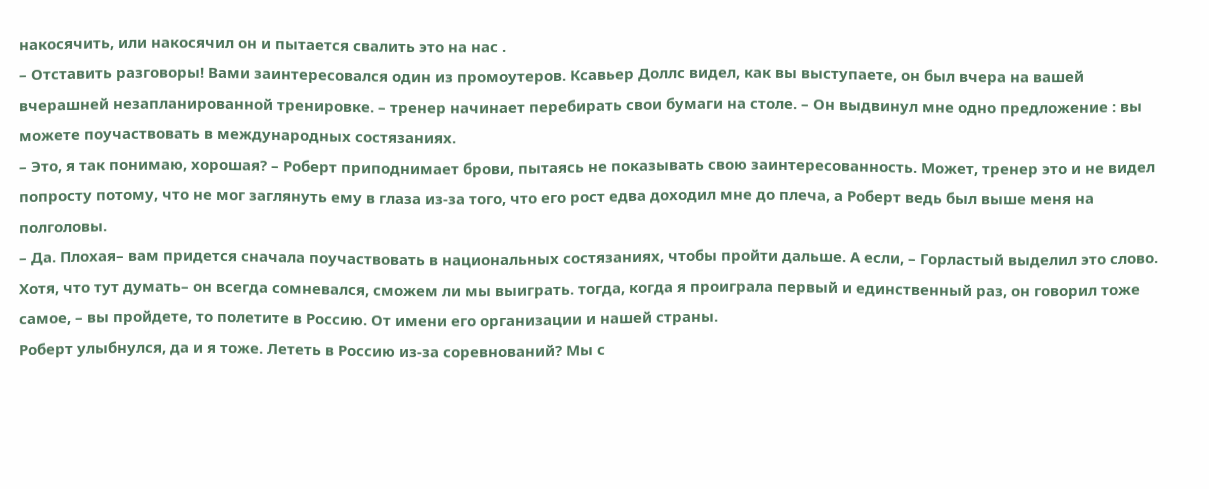накосячить, или накосячил он и пытается свалить это на нас .
– Отставить разговоры! Вами заинтересовался один из промоутеров. Ксавьер Доллс видел, как вы выступаете, он был вчера на вашей вчерашней незапланированной тренировке. – тренер начинает перебирать свои бумаги на столе. – Он выдвинул мне одно предложение : вы можете поучаствовать в международных состязаниях.
– Это, я так понимаю, хорошая? – Роберт приподнимает брови, пытаясь не показывать свою заинтересованность. Может, тренер это и не видел попросту потому, что не мог заглянуть ему в глаза из-за того, что его рост едва доходил мне до плеча, а Роберт ведь был выше меня на полголовы.
– Да. Плохая– вам придется сначала поучаствовать в национальных состязаниях, чтобы пройти дальше. А если, – Горластый выделил это слово. Хотя, что тут думать– он всегда сомневался, сможем ли мы выиграть. тогда, когда я проиграла первый и единственный раз, он говорил тоже самое, – вы пройдете, то полетите в Россию. От имени его организации и нашей страны.
Роберт улыбнулся, да и я тоже. Лететь в Россию из-за соревнований? Мы с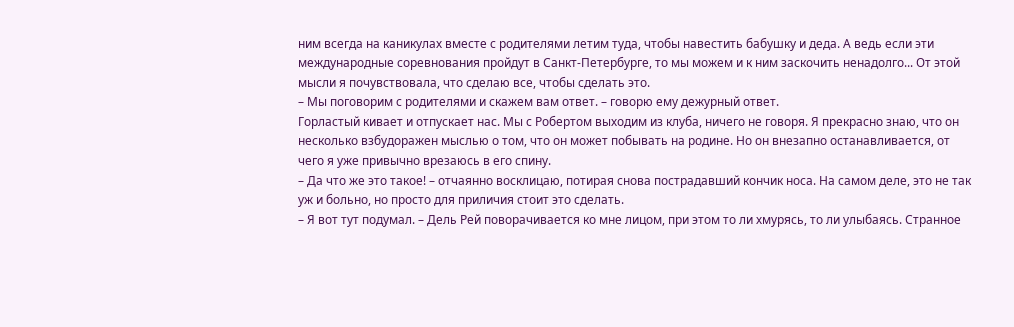ним всегда на каникулах вместе с родителями летим туда, чтобы навестить бабушку и деда. А ведь если эти международные соревнования пройдут в Санкт-Петербурге, то мы можем и к ним заскочить ненадолго... От этой мысли я почувствовала, что сделаю все, чтобы сделать это.
– Мы поговорим с родителями и скажем вам ответ. – говорю ему дежурный ответ.
Горластый кивает и отпускает нас. Мы с Робертом выходим из клуба, ничего не говоря. Я прекрасно знаю, что он несколько взбудоражен мыслью о том, что он может побывать на родине. Но он внезапно останавливается, от чего я уже привычно врезаюсь в его спину.
– Да что же это такое! – отчаянно восклицаю, потирая снова пострадавший кончик носа. На самом деле, это не так уж и больно, но просто для приличия стоит это сделать.
– Я вот тут подумал. – Дель Рей поворачивается ко мне лицом, при этом то ли хмурясь, то ли улыбаясь. Странное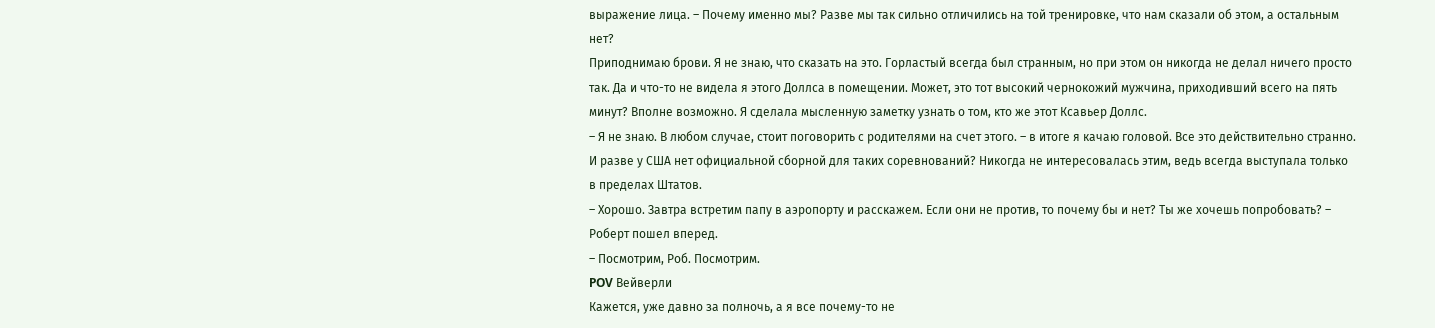выражение лица. – Почему именно мы? Разве мы так сильно отличились на той тренировке, что нам сказали об этом, а остальным нет?
Приподнимаю брови. Я не знаю, что сказать на это. Горластый всегда был странным, но при этом он никогда не делал ничего просто так. Да и что-то не видела я этого Доллса в помещении. Может, это тот высокий чернокожий мужчина, приходивший всего на пять минут? Вполне возможно. Я сделала мысленную заметку узнать о том, кто же этот Ксавьер Доллс.
– Я не знаю. В любом случае, стоит поговорить с родителями на счет этого. – в итоге я качаю головой. Все это действительно странно. И разве у США нет официальной сборной для таких соревнований? Никогда не интересовалась этим, ведь всегда выступала только в пределах Штатов.
– Хорошо. Завтра встретим папу в аэропорту и расскажем. Если они не против, то почему бы и нет? Ты же хочешь попробовать? – Роберт пошел вперед.
– Посмотрим, Роб. Посмотрим.
POV Вейверли
Кажется, уже давно за полночь, а я все почему-то не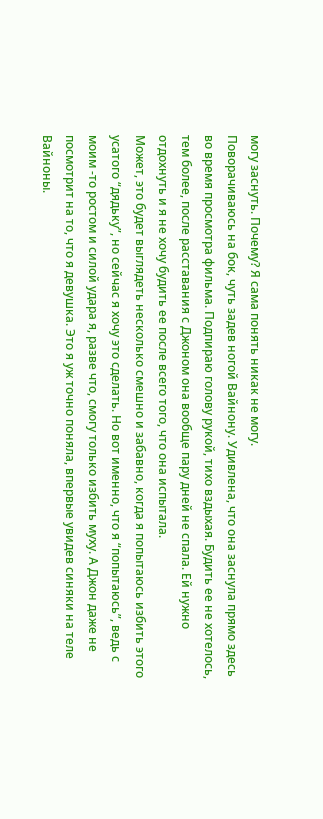могу заснуть. Почему? Я сама понять никак не могу.
Поворачиваюсь на бок, чуть задев ногой Вайнону. Удивлена, что она заснула прямо здесь во время просмотра фильма. Подпираю голову рукой, тихо вздыхая. Будить ее не хотелось, тем более, после расставания с Джоном она вообще пару дней не спала. Ей нужно отдохнуть и я не хочу будить ее после всего того, что она испытала.
Может, это будет выглядеть несколько смешно и забавно, когда я попытаюсь избить этого усатого “дядьку”, но сейчас я хочу это сделать. Но вот именно, что я “попытаюсь”, ведь с моим -то ростом и силой удара я, разве что, смогу только избить муху. А Джон даже не посмотрит на то, что я девушка. Это я уж точно поняла, впервые увидев синяки на теле Вайноны.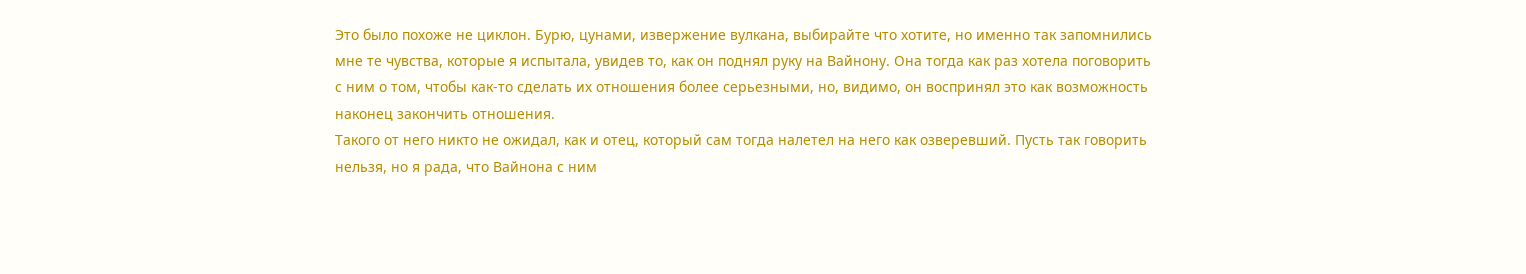Это было похоже не циклон. Бурю, цунами, извержение вулкана, выбирайте что хотите, но именно так запомнились мне те чувства, которые я испытала, увидев то, как он поднял руку на Вайнону. Она тогда как раз хотела поговорить с ним о том, чтобы как-то сделать их отношения более серьезными, но, видимо, он воспринял это как возможность наконец закончить отношения.
Такого от него никто не ожидал, как и отец, который сам тогда налетел на него как озверевший. Пусть так говорить нельзя, но я рада, что Вайнона с ним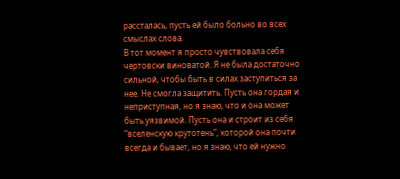рассталась, пусть ей было больно во всех смыслах слова.
В тот момент я просто чувствовала себя чертовски виноватой. Я не была достаточно сильной, чтобы быть в силах заступиться за нее. Не смогла защитить. Пусть она гордая и неприступная, но я знаю, что и она может быть уязвимой. Пусть она и строит из себя “вселенскую крутотень”, которой она почти всегда и бывает, но я знаю, что ей нужно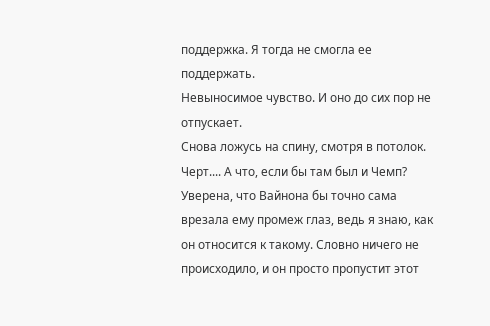поддержка. Я тогда не смогла ее поддержать.
Невыносимое чувство. И оно до сих пор не отпускает.
Снова ложусь на спину, смотря в потолок. Черт.... А что, если бы там был и Чемп? Уверена, что Вайнона бы точно сама врезала ему промеж глаз, ведь я знаю, как он относится к такому. Словно ничего не происходило, и он просто пропустит этот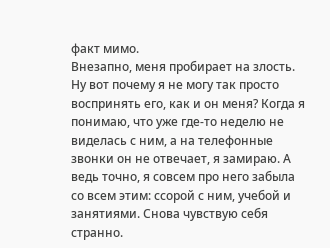факт мимо.
Внезапно, меня пробирает на злость. Ну вот почему я не могу так просто воспринять его, как и он меня? Когда я понимаю, что уже где-то неделю не виделась с ним, а на телефонные звонки он не отвечает, я замираю. А ведь точно, я совсем про него забыла со всем этим: ссорой с ним, учебой и занятиями. Снова чувствую себя странно.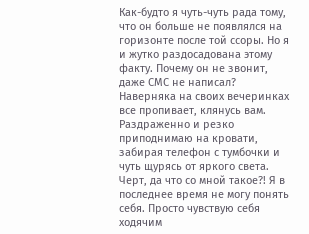Как-будто я чуть-чуть рада тому, что он больше не появлялся на горизонте после той ссоры. Но я и жутко раздосадована этому факту. Почему он не звонит, даже СМС не написал? Наверняка на своих вечеринках все пропивает, клянусь вам. Раздраженно и резко приподнимаю на кровати, забирая телефон с тумбочки и чуть щурясь от яркого света.
Черт, да что со мной такое?! Я в последнее время не могу понять себя. Просто чувствую себя ходячим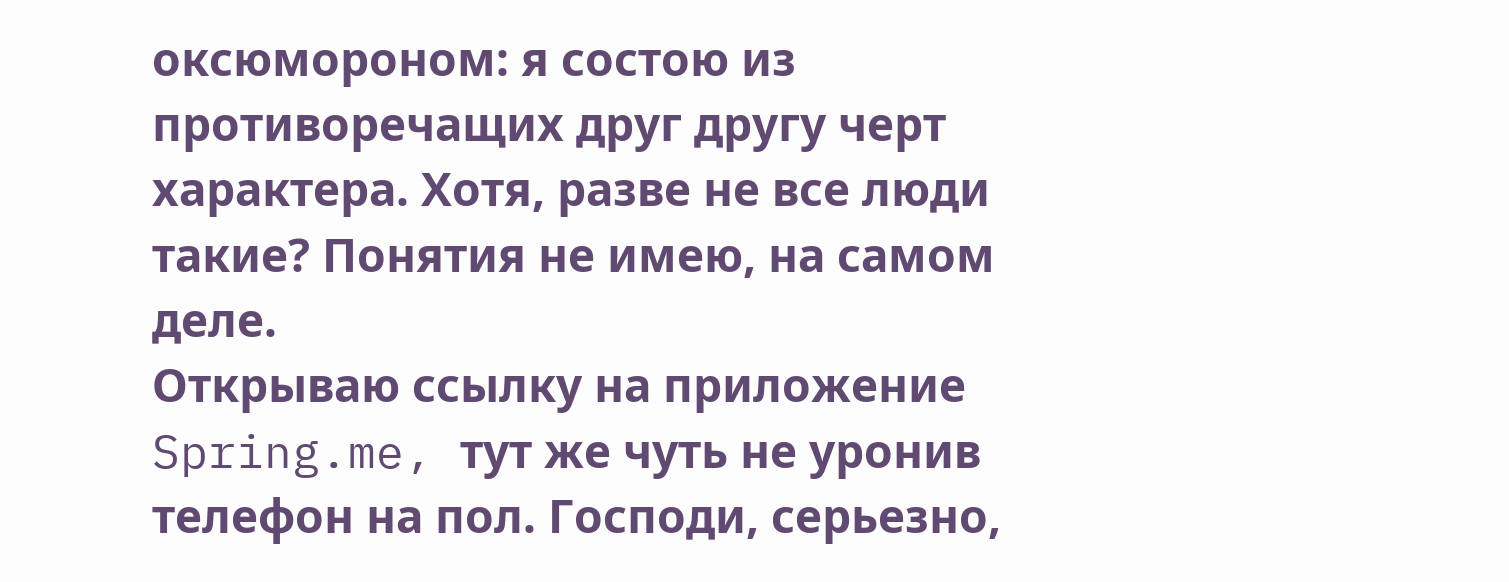оксюмороном: я состою из противоречащих друг другу черт характера. Хотя, разве не все люди такие? Понятия не имею, на самом деле.
Открываю ссылку на приложение Spring.me, тут же чуть не уронив телефон на пол. Господи, серьезно,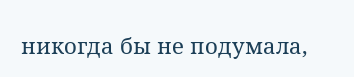никогда бы не подумала,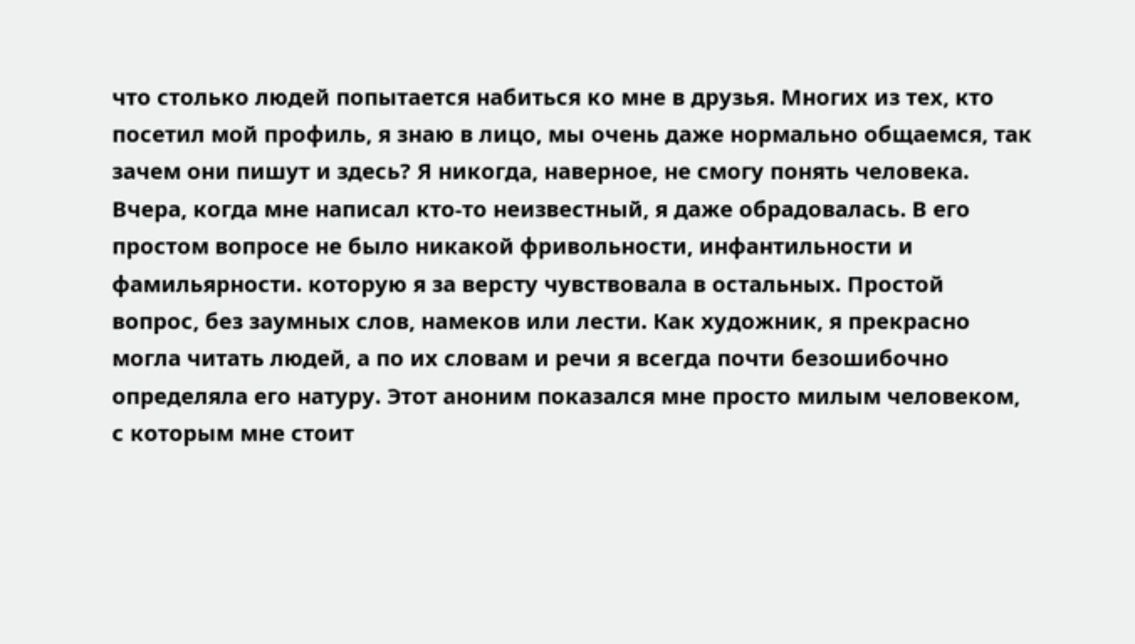что столько людей попытается набиться ко мне в друзья. Многих из тех, кто посетил мой профиль, я знаю в лицо, мы очень даже нормально общаемся, так зачем они пишут и здесь? Я никогда, наверное, не смогу понять человека.
Вчера, когда мне написал кто-то неизвестный, я даже обрадовалась. В его простом вопросе не было никакой фривольности, инфантильности и фамильярности. которую я за версту чувствовала в остальных. Простой вопрос, без заумных слов, намеков или лести. Как художник, я прекрасно могла читать людей, а по их словам и речи я всегда почти безошибочно определяла его натуру. Этот аноним показался мне просто милым человеком, с которым мне стоит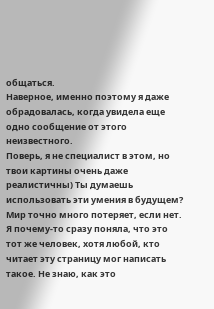общаться.
Наверное, именно поэтому я даже обрадовалась, когда увидела еще одно сообщение от этого неизвестного.
Поверь, я не специалист в этом, но твои картины очень даже реалистичны) Ты думаешь использовать эти умения в будущем? Мир точно много потеряет, если нет.
Я почему-то сразу поняла, что это тот же человек, хотя любой, кто читает эту страницу мог написать такое. Не знаю, как это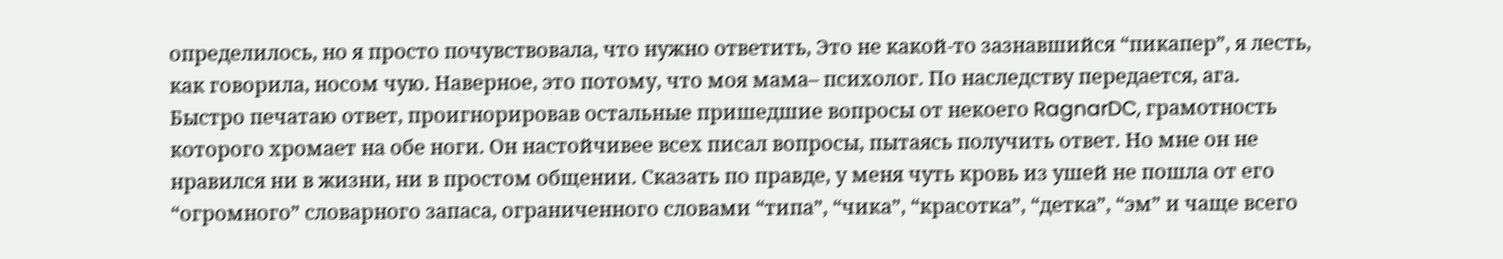определилось, но я просто почувствовала, что нужно ответить, Это не какой-то зазнавшийся “пикапер”, я лесть, как говорила, носом чую. Наверное, это потому, что моя мама– психолог. По наследству передается, ага.
Быстро печатаю ответ, проигнорировав остальные пришедшие вопросы от некоего RagnarDC, грамотность которого хромает на обе ноги. Он настойчивее всех писал вопросы, пытаясь получить ответ. Но мне он не нравился ни в жизни, ни в простом общении. Сказать по правде, у меня чуть кровь из ушей не пошла от его “огромного” словарного запаса, ограниченного словами “типа”, “чика”, “красотка”, “детка”, “эм” и чаще всего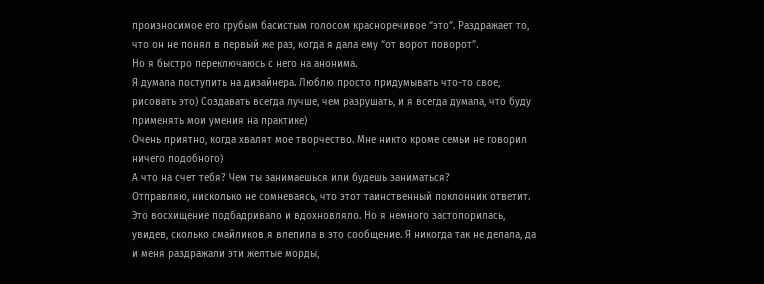произносимое его грубым басистым голосом красноречивое “это”. Раздражает то, что он не понял в первый же раз, когда я дала ему “от ворот поворот”.
Но я быстро переключаюсь с него на анонима.
Я думала поступить на дизайнера. Люблю просто придумывать что-то свое, рисовать это) Создавать всегда лучше, чем разрушать, и я всегда думала, что буду применять мои умения на практике)
Очень приятно, когда хвалят мое творчество. Мне никто кроме семьи не говорил ничего подобного)
А что на счет тебя? Чем ты занимаешься или будешь заниматься?
Отправляю, нисколько не сомневаясь, что этот таинственный поклонник ответит. Это восхищение подбадривало и вдохновляло. Но я немного застопорилась, увидев, сколько смайликов я влепила в это сообщение. Я никогда так не делала, да и меня раздражали эти желтые морды,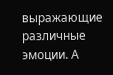выражающие различные эмоции. А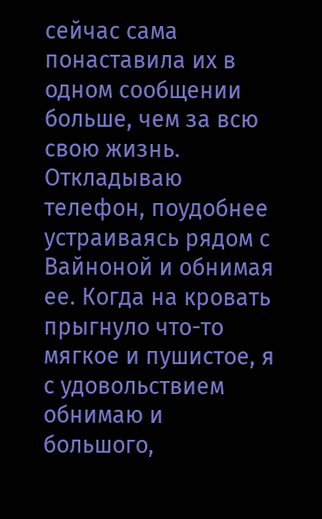сейчас сама понаставила их в одном сообщении больше, чем за всю свою жизнь.
Откладываю телефон, поудобнее устраиваясь рядом с Вайноной и обнимая ее. Когда на кровать прыгнуло что-то мягкое и пушистое, я с удовольствием обнимаю и большого,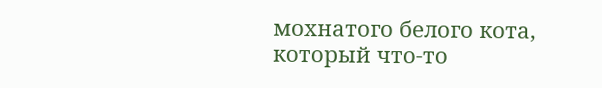мохнатого белого кота, который что-то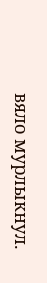вяло мурлыкнул.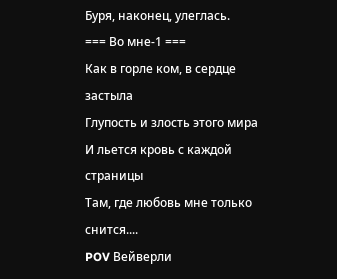Буря, наконец, улеглась.
=== Во мне-1 ===
Как в горле ком, в сердце застыла
Глупость и злость этого мира
И льется кровь с каждой страницы
Там, где любовь мне только снится....
POV Вейверли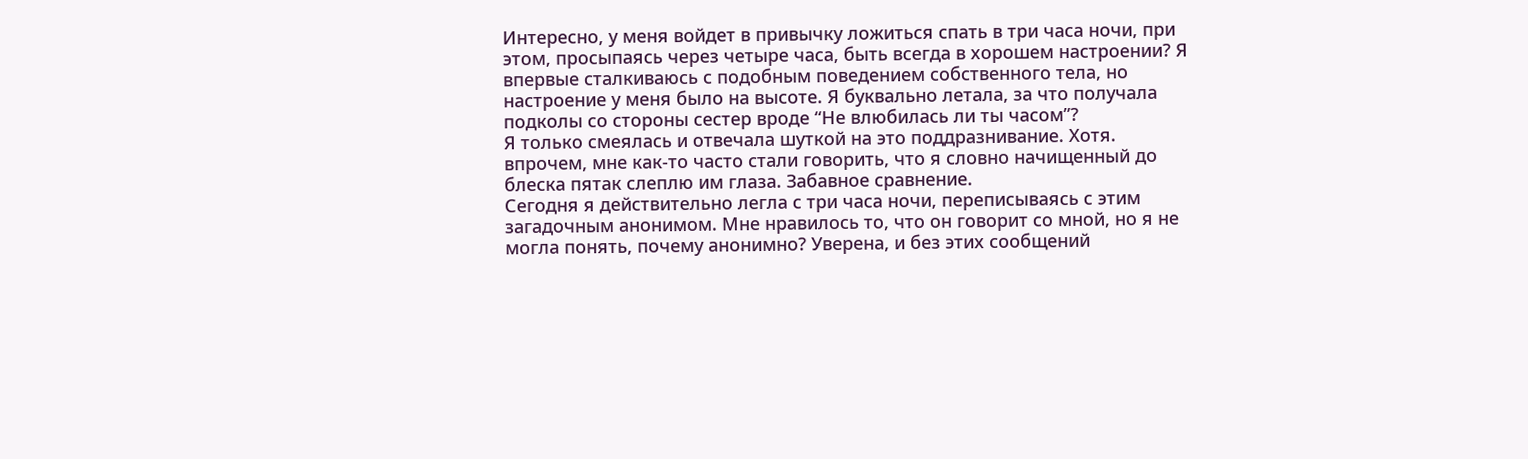Интересно, у меня войдет в привычку ложиться спать в три часа ночи, при этом, просыпаясь через четыре часа, быть всегда в хорошем настроении? Я впервые сталкиваюсь с подобным поведением собственного тела, но настроение у меня было на высоте. Я буквально летала, за что получала подколы со стороны сестер вроде “Не влюбилась ли ты часом”?
Я только смеялась и отвечала шуткой на это поддразнивание. Хотя. впрочем, мне как-то часто стали говорить, что я словно начищенный до блеска пятак слеплю им глаза. Забавное сравнение.
Сегодня я действительно легла с три часа ночи, переписываясь с этим загадочным анонимом. Мне нравилось то, что он говорит со мной, но я не могла понять, почему анонимно? Уверена, и без этих сообщений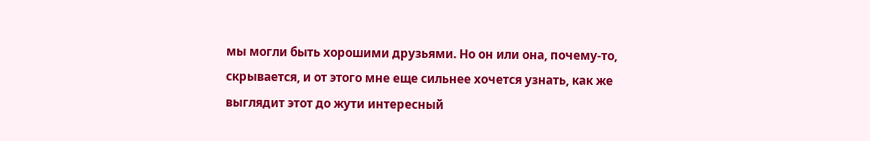мы могли быть хорошими друзьями. Но он или она, почему-то, скрывается, и от этого мне еще сильнее хочется узнать, как же выглядит этот до жути интересный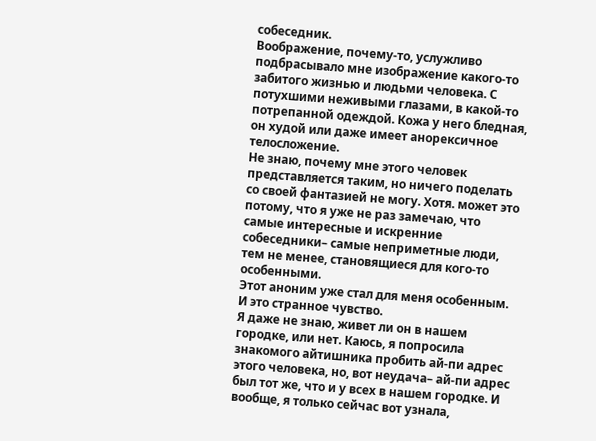собеседник.
Воображение, почему-то, услужливо подбрасывало мне изображение какого-то забитого жизнью и людьми человека. С потухшими неживыми глазами, в какой-то потрепанной одеждой. Кожа у него бледная, он худой или даже имеет анорексичное телосложение.
Не знаю, почему мне этого человек представляется таким, но ничего поделать со своей фантазией не могу. Хотя. может это потому, что я уже не раз замечаю, что самые интересные и искренние собеседники– самые неприметные люди, тем не менее, становящиеся для кого-то особенными.
Этот аноним уже стал для меня особенным. И это странное чувство.
Я даже не знаю, живет ли он в нашем городке, или нет. Каюсь, я попросила знакомого айтишника пробить ай-пи адрес этого человека, но, вот неудача– ай-пи адрес был тот же, что и у всех в нашем городке. И вообще, я только сейчас вот узнала,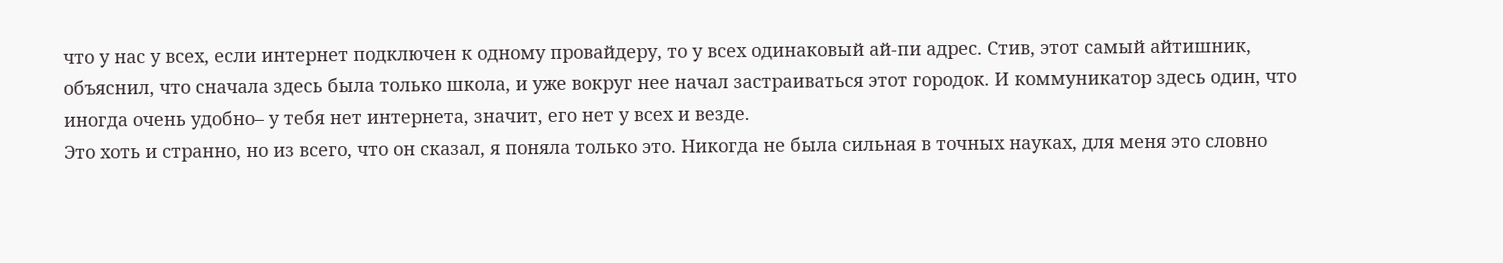что у нас у всех, если интернет подключен к одному провайдеру, то у всех одинаковый ай-пи адрес. Стив, этот самый айтишник, объяснил, что сначала здесь была только школа, и уже вокруг нее начал застраиваться этот городок. И коммуникатор здесь один, что иногда очень удобно– у тебя нет интернета, значит, его нет у всех и везде.
Это хоть и странно, но из всего, что он сказал, я поняла только это. Никогда не была сильная в точных науках, для меня это словно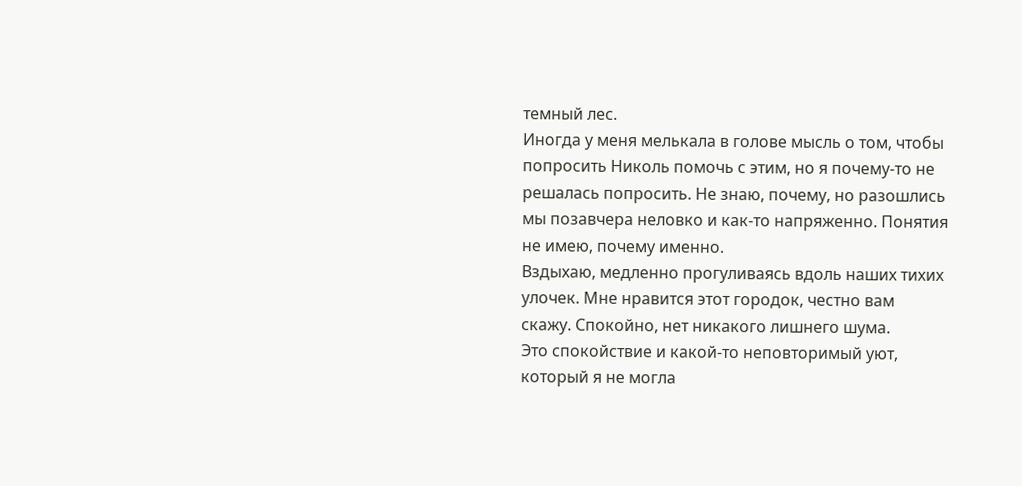темный лес.
Иногда у меня мелькала в голове мысль о том, чтобы попросить Николь помочь с этим, но я почему-то не решалась попросить. Не знаю, почему, но разошлись мы позавчера неловко и как-то напряженно. Понятия не имею, почему именно.
Вздыхаю, медленно прогуливаясь вдоль наших тихих улочек. Мне нравится этот городок, честно вам скажу. Спокойно, нет никакого лишнего шума.
Это спокойствие и какой-то неповторимый уют, который я не могла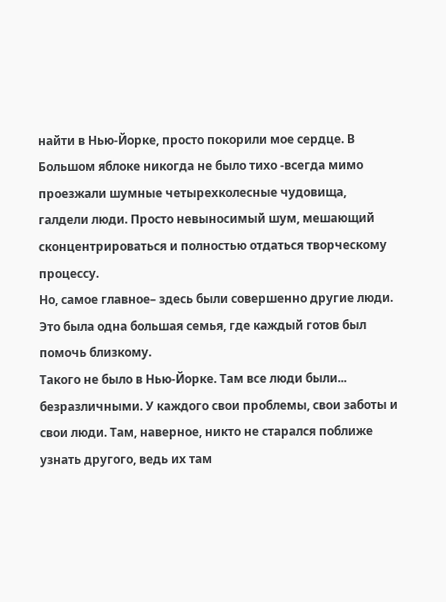найти в Нью-Йорке, просто покорили мое сердце. В Большом яблоке никогда не было тихо -всегда мимо проезжали шумные четырехколесные чудовища, галдели люди. Просто невыносимый шум, мешающий сконцентрироваться и полностью отдаться творческому процессу.
Но, самое главное– здесь были совершенно другие люди. Это была одна большая семья, где каждый готов был помочь близкому.
Такого не было в Нью-Йорке. Там все люди были... безразличными. У каждого свои проблемы, свои заботы и свои люди. Там, наверное, никто не старался поближе узнать другого, ведь их там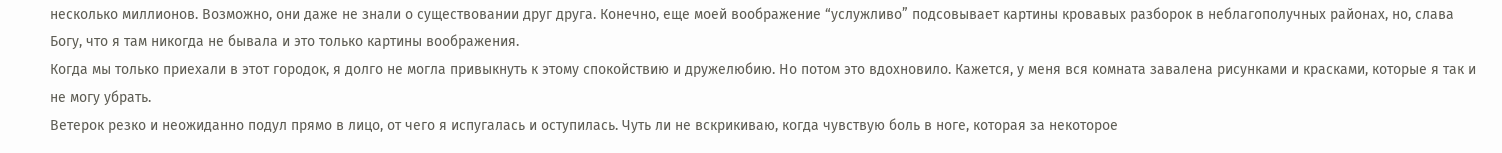несколько миллионов. Возможно, они даже не знали о существовании друг друга. Конечно, еще моей воображение “услужливо” подсовывает картины кровавых разборок в неблагополучных районах, но, слава Богу, что я там никогда не бывала и это только картины воображения.
Когда мы только приехали в этот городок, я долго не могла привыкнуть к этому спокойствию и дружелюбию. Но потом это вдохновило. Кажется, у меня вся комната завалена рисунками и красками, которые я так и не могу убрать.
Ветерок резко и неожиданно подул прямо в лицо, от чего я испугалась и оступилась. Чуть ли не вскрикиваю, когда чувствую боль в ноге, которая за некоторое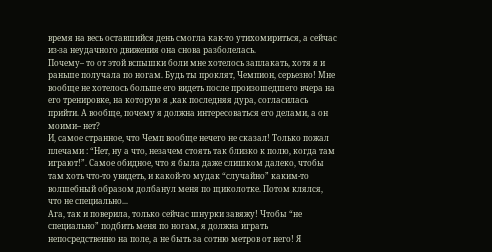время на весь оставшийся день смогла как-то утихомириться, а сейчас из-за неудачного движения она снова разболелась.
Почему– то от этой вспышки боли мне хотелось заплакать, хотя я и раньше получала по ногам. Будь ты проклят, Чемпион, серьезно! Мне вообще не хотелось больше его видеть после произошедшего вчера на его тренировке, на которую я ,как последняя дура, согласилась прийти. А вообще, почему я должна интересоваться его делами, а он моими– нет?
И, самое странное, что Чемп вообще нечего не сказал! Только пожал плечами : “Нет, ну а что, незачем стоять так близко к полю, когда там играют!”. Самое обидное, что я была даже слишком далеко, чтобы там хоть что-то увидеть, и какой-то мудак “случайно” каким-то волшебный образом долбанул меня по щиколотке. Потом клялся, что не специально...
Ага, так и поверила, только сейчас шнурки завяжу! Чтобы “не специально” подбить меня по ногам, я должна играть непосредственно на поле, а не быть за сотню метров от него! Я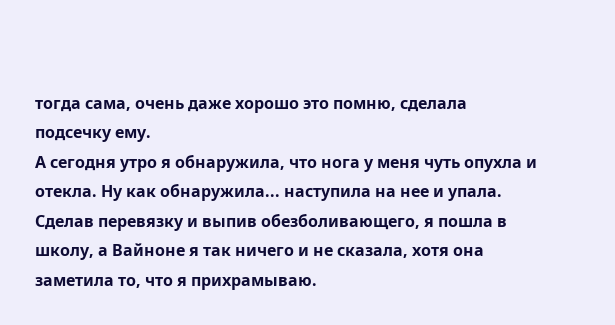тогда сама, очень даже хорошо это помню, сделала подсечку ему.
А сегодня утро я обнаружила, что нога у меня чуть опухла и отекла. Ну как обнаружила... наступила на нее и упала. Сделав перевязку и выпив обезболивающего, я пошла в школу, а Вайноне я так ничего и не сказала, хотя она заметила то, что я прихрамываю.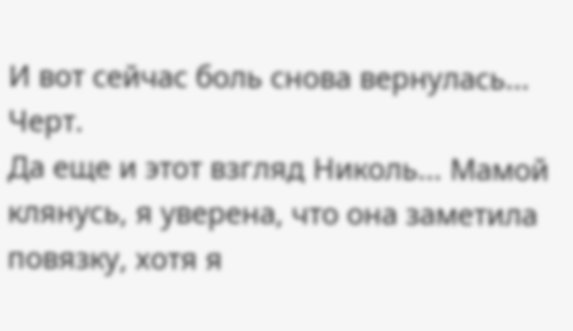И вот сейчас боль снова вернулась... Черт.
Да еще и этот взгляд Николь... Мамой клянусь, я уверена, что она заметила повязку, хотя я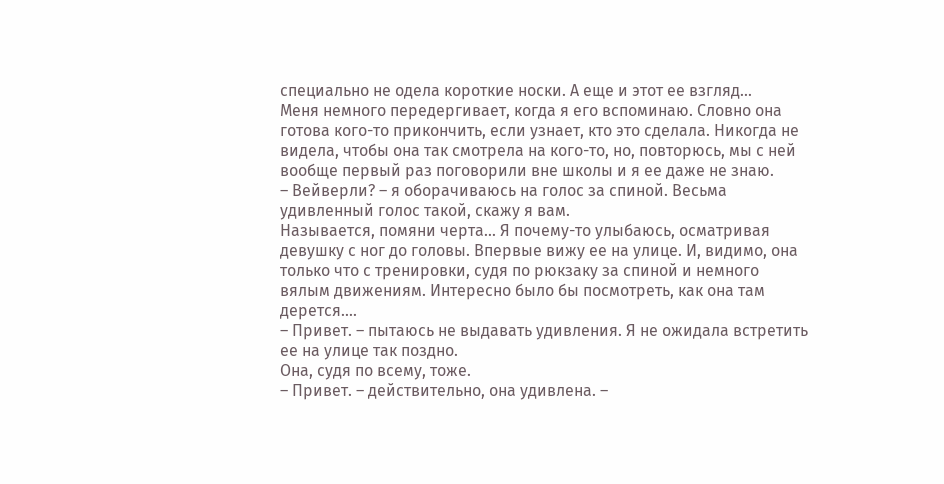специально не одела короткие носки. А еще и этот ее взгляд...
Меня немного передергивает, когда я его вспоминаю. Словно она готова кого-то прикончить, если узнает, кто это сделала. Никогда не видела, чтобы она так смотрела на кого-то, но, повторюсь, мы с ней вообще первый раз поговорили вне школы и я ее даже не знаю.
– Вейверли? – я оборачиваюсь на голос за спиной. Весьма удивленный голос такой, скажу я вам.
Называется, помяни черта... Я почему-то улыбаюсь, осматривая девушку с ног до головы. Впервые вижу ее на улице. И, видимо, она только что с тренировки, судя по рюкзаку за спиной и немного вялым движениям. Интересно было бы посмотреть, как она там дерется....
– Привет. – пытаюсь не выдавать удивления. Я не ожидала встретить ее на улице так поздно.
Она, судя по всему, тоже.
– Привет. – действительно, она удивлена. –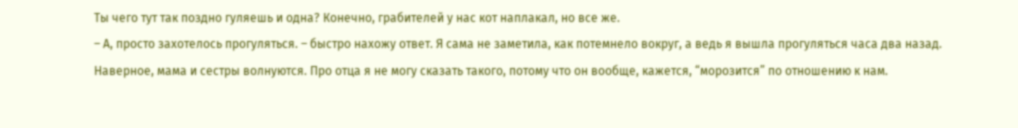Ты чего тут так поздно гуляешь и одна? Конечно, грабителей у нас кот наплакал, но все же.
– А, просто захотелось прогуляться. – быстро нахожу ответ. Я сама не заметила, как потемнело вокруг, а ведь я вышла прогуляться часа два назад. Наверное, мама и сестры волнуются. Про отца я не могу сказать такого, потому что он вообще, кажется, “морозится” по отношению к нам.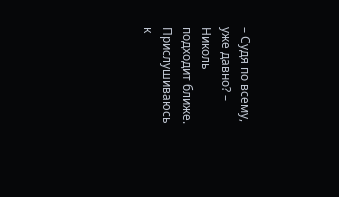– Судя по всему, уже давно? – Николь подходит ближе.
Прислушиваюсь к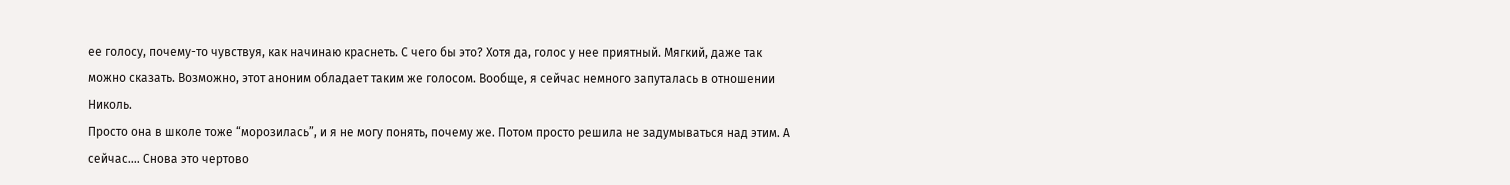ее голосу, почему-то чувствуя, как начинаю краснеть. С чего бы это? Хотя да, голос у нее приятный. Мягкий, даже так можно сказать. Возможно, этот аноним обладает таким же голосом. Вообще, я сейчас немного запуталась в отношении Николь.
Просто она в школе тоже “морозилась”, и я не могу понять, почему же. Потом просто решила не задумываться над этим. А сейчас.... Снова это чертово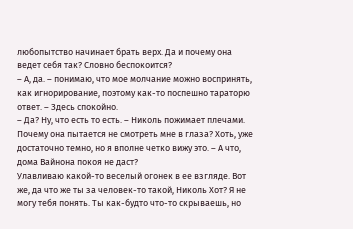любопытство начинает брать верх. Да и почему она ведет себя так? Словно беспокоится?
– А, да. – понимаю, что мое молчание можно воспринять, как игнорирование, поэтому как-то поспешно тараторю ответ. – Здесь спокойно.
– Да? Ну, что есть то есть. – Николь пожимает плечами. Почему она пытается не смотреть мне в глаза? Хоть, уже достаточно темно, но я вполне четко вижу это. – А что, дома Вайнона покоя не даст?
Улавливаю какой-то веселый огонек в ее взгляде. Вот же, да что же ты за человек-то такой, Николь Хот? Я не могу тебя понять. Ты как-будто что-то скрываешь, но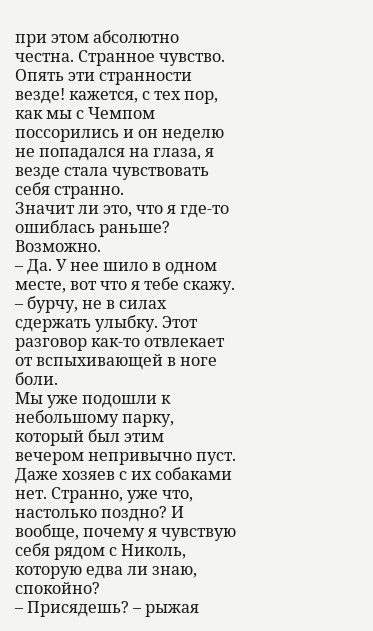при этом абсолютно честна. Странное чувство. Опять эти странности везде! кажется, с тех пор, как мы с Чемпом поссорились и он неделю не попадался на глаза, я везде стала чувствовать себя странно.
Значит ли это, что я где-то ошиблась раньше? Возможно.
– Да. У нее шило в одном месте, вот что я тебе скажу. – бурчу, не в силах сдержать улыбку. Этот разговор как-то отвлекает от вспыхивающей в ноге боли.
Мы уже подошли к небольшому парку, который был этим вечером непривычно пуст. Даже хозяев с их собаками нет. Странно, уже что, настолько поздно? И вообще, почему я чувствую себя рядом с Николь, которую едва ли знаю, спокойно?
– Присядешь? – рыжая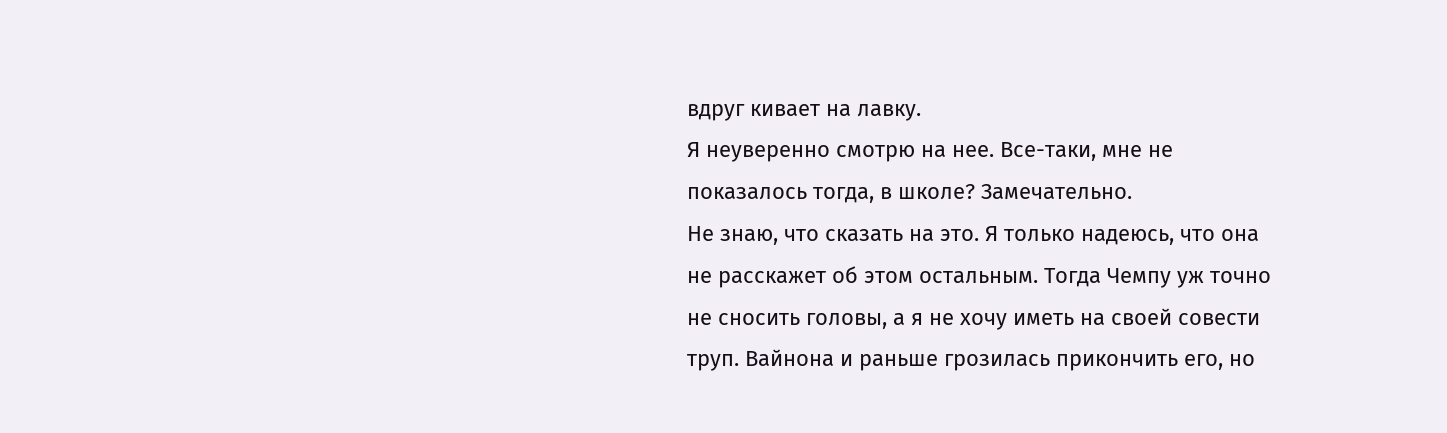вдруг кивает на лавку.
Я неуверенно смотрю на нее. Все-таки, мне не показалось тогда, в школе? Замечательно.
Не знаю, что сказать на это. Я только надеюсь, что она не расскажет об этом остальным. Тогда Чемпу уж точно не сносить головы, а я не хочу иметь на своей совести труп. Вайнона и раньше грозилась прикончить его, но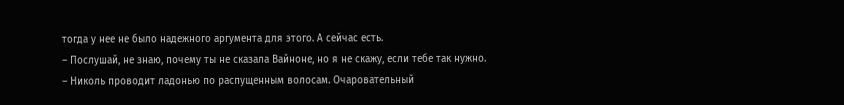тогда у нее не было надежного аргумента для этого. А сейчас есть.
– Послушай, не знаю, почему ты не сказала Вайноне, но я не скажу, если тебе так нужно. – Николь проводит ладонью по распущенным волосам. Очаровательный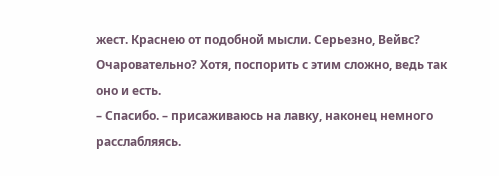жест. Краснею от подобной мысли. Серьезно, Вейвс? Очаровательно? Хотя, поспорить с этим сложно, ведь так оно и есть.
– Спасибо. – присаживаюсь на лавку, наконец немного расслабляясь.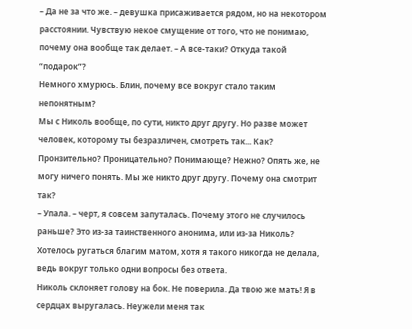– Да не за что же. – девушка присаживается рядом, но на некотором расстоянии. Чувствую некое смущение от того, что не понимаю, почему она вообще так делает. – А все-таки? Откуда такой “подарок”?
Немного хмурюсь. Блин, почему все вокруг стало таким непонятным?
Мы с Николь вообще, по сути, никто друг другу. Но разве может человек, которому ты безразличен, смотреть так... Как? Пронзительно? Проницательно? Понимающе? Нежно? Опять же, не могу ничего понять. Мы же никто друг другу. Почему она смотрит так?
– Упала. – черт, я совсем запуталась. Почему этого не случилось раньше? Это из-за таинственного анонима, или из-за Николь? Хотелось ругаться благим матом, хотя я такого никогда не делала, ведь вокруг только одни вопросы без ответа.
Николь склоняет голову на бок. Не поверила. Да твою же мать! Я в сердцах выругалась. Неужели меня так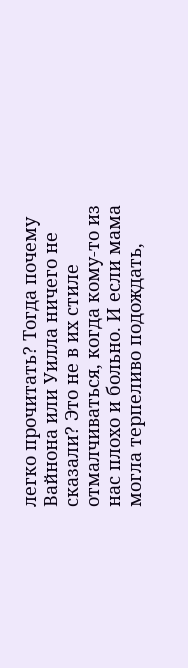легко прочитать? Тогда почему Вайнона или Уилла ничего не сказали? Это не в их стиле отмалчиваться, когда кому-то из нас плохо и больно. И если мама могла терпеливо подождать,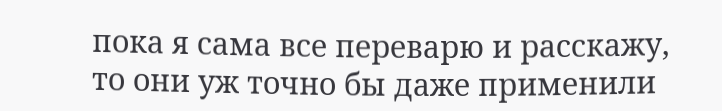пока я сама все переварю и расскажу, то они уж точно бы даже применили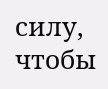силу, чтобы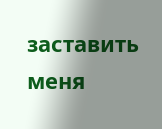заставить меня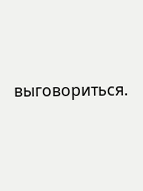выговориться.